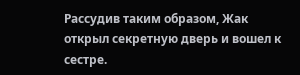Рассудив таким образом, Жак открыл секретную дверь и вошел к сестре.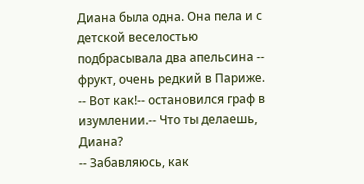Диана была одна. Она пела и с детской веселостью подбрасывала два апельсина -- фрукт, очень редкий в Париже.
-- Вот как!-- остановился граф в изумлении.-- Что ты делаешь, Диана?
-- Забавляюсь, как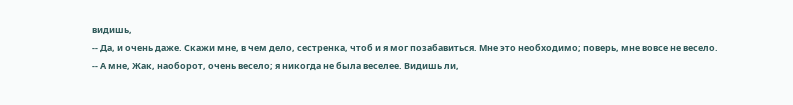видишь,
-- Да, и очень даже. Скажи мне, в чем дело, сестренка, чтоб и я мог позабавиться. Мне это необходимо; поверь, мне вовсе не весело.
-- А мне, Жак, наоборот, очень весело; я никогда не была веселее. Видишь ли,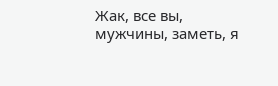Жак, все вы, мужчины, заметь, я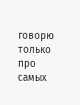говорю только про самых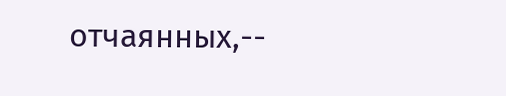отчаянных,--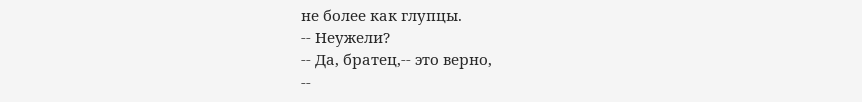не более как глупцы.
-- Неужели?
-- Да, братец,-- это верно,
--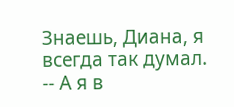Знаешь, Диана, я всегда так думал.
-- А я в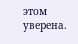этом уверена.